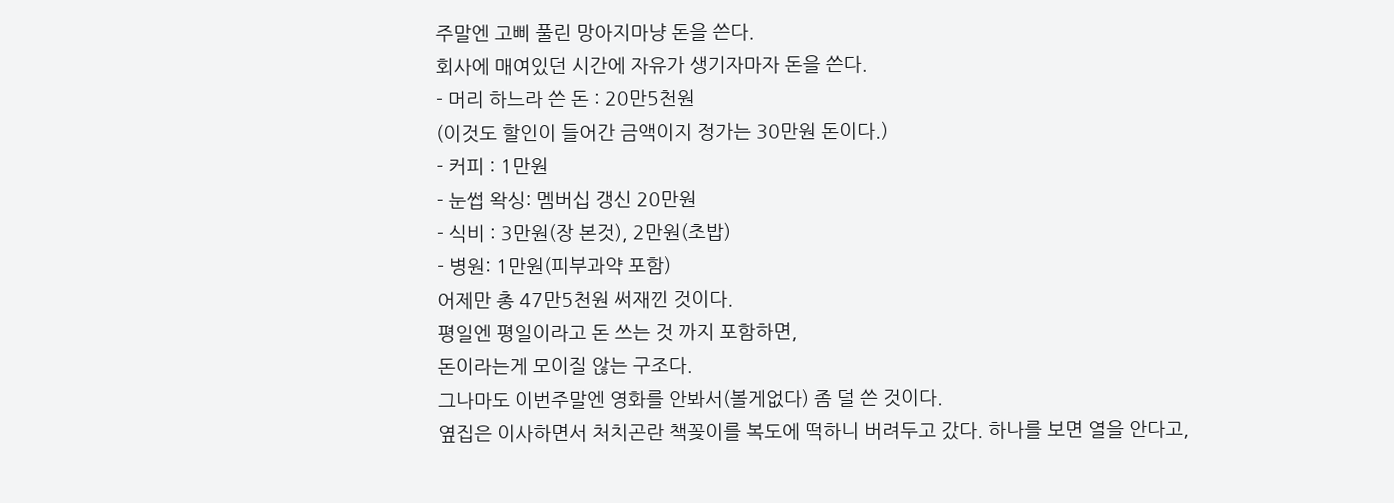주말엔 고삐 풀린 망아지마냥 돈을 쓴다.
회사에 매여있던 시간에 자유가 생기자마자 돈을 쓴다.
- 머리 하느라 쓴 돈 : 20만5천원
(이것도 할인이 들어간 금액이지 정가는 30만원 돈이다.)
- 커피 : 1만원
- 눈썹 왁싱: 멤버십 갱신 20만원
- 식비 : 3만원(장 본것), 2만원(초밥)
- 병원: 1만원(피부과약 포함)
어제만 총 47만5천원 써재낀 것이다.
평일엔 평일이라고 돈 쓰는 것 까지 포함하면,
돈이라는게 모이질 않는 구조다.
그나마도 이번주말엔 영화를 안봐서(볼게없다) 좀 덜 쓴 것이다.
옆집은 이사하면서 처치곤란 책꽂이를 복도에 떡하니 버려두고 갔다. 하나를 보면 열을 안다고,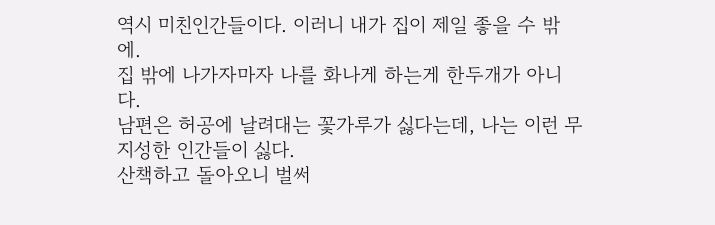역시 미친인간들이다. 이러니 내가 집이 제일 좋을 수 밖에.
집 밖에 나가자마자 나를 화나게 하는게 한두개가 아니다.
남편은 허공에 날려대는 꽃가루가 싫다는데, 나는 이런 무지성한 인간들이 싫다.
산책하고 돌아오니 벌써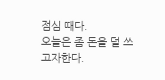점심 때다.
오늘은 좀 돈을 덜 쓰고자한다.